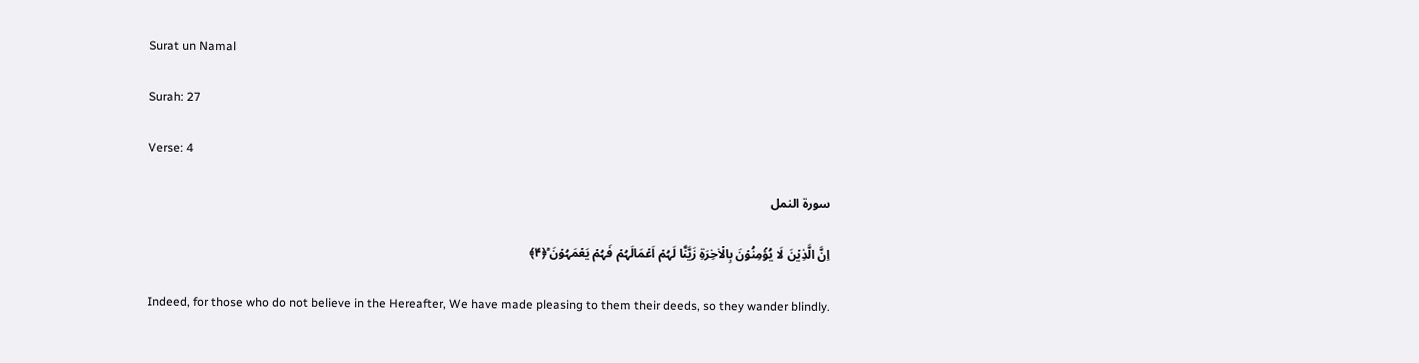Surat un Namal

Surah: 27

Verse: 4

سورة النمل

اِنَّ الَّذِیۡنَ لَا یُؤۡمِنُوۡنَ بِالۡاٰخِرَۃِ زَیَّنَّا لَہُمۡ اَعۡمَالَہُمۡ فَہُمۡ یَعۡمَہُوۡنَ ؕ﴿۴﴾

Indeed, for those who do not believe in the Hereafter, We have made pleasing to them their deeds, so they wander blindly.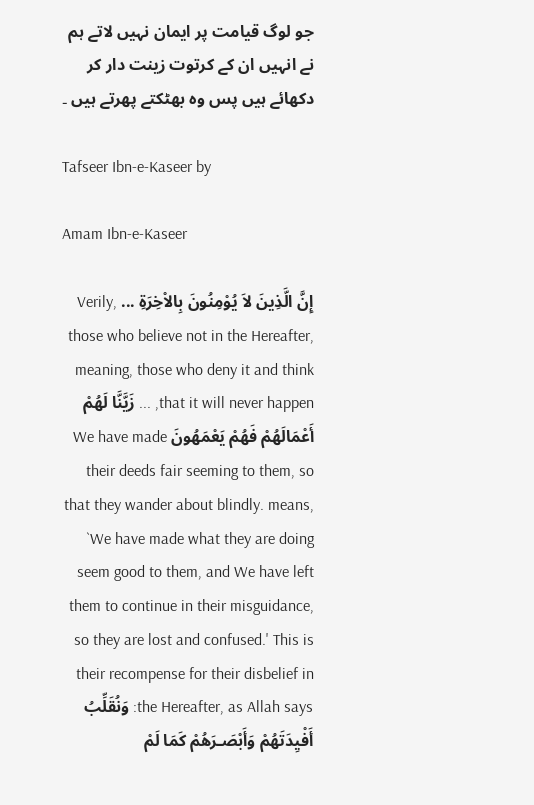جو لوگ قیامت پر ایمان نہیں لاتے ہم نے انہیں ان کے کرتوت زینت دار کر دکھائے ہیں پس وہ بھٹکتے پھرتے ہیں ۔

Tafseer Ibn-e-Kaseer by

Amam Ibn-e-Kaseer

إِنَّ الَّذِينَ لاَ يُوْمِنُونَ بِالاْخِرَةِ ... Verily, those who believe not in the Hereafter, meaning, those who deny it and think that it will never happen, ... زَيَّنَّا لَهُمْ أَعْمَالَهُمْ فَهُمْ يَعْمَهُونَ We have made their deeds fair seeming to them, so that they wander about blindly. means, `We have made what they are doing seem good to them, and We have left them to continue in their misguidance, so they are lost and confused.' This is their recompense for their disbelief in the Hereafter, as Allah says: وَنُقَلِّبُ أَفْيِدَتَهُمْ وَأَبْصَـرَهُمْ كَمَا لَمْ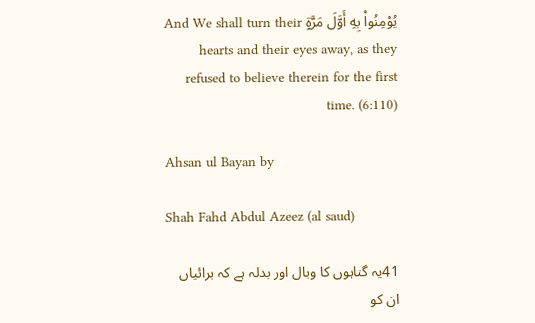يُوْمِنُواْ بِهِ أَوَّلَ مَرَّةٍ And We shall turn their hearts and their eyes away, as they refused to believe therein for the first time. (6:110)

Ahsan ul Bayan by

Shah Fahd Abdul Azeez (al saud)

41یہ گناہوں کا وبال اور بدلہ ہے کہ برائیاں ان کو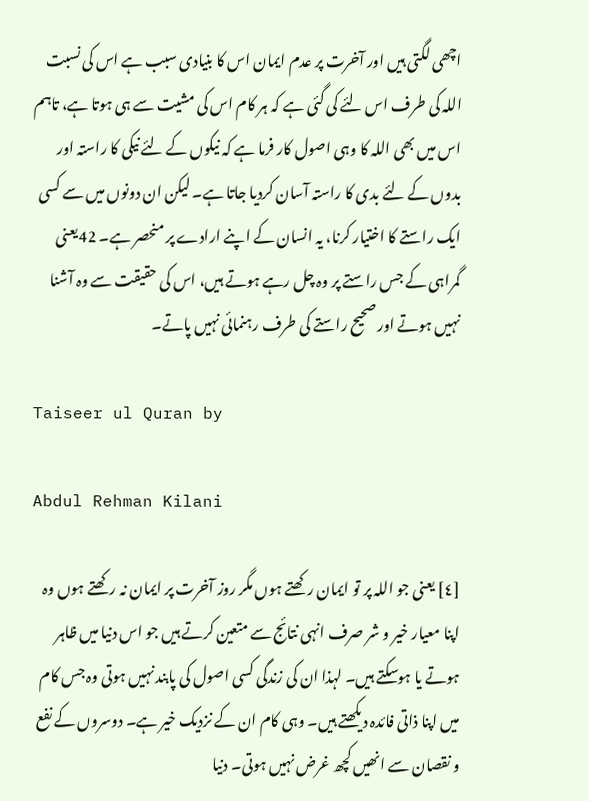اچھی لگتی ہیں اور آخرت پر عدم ایمان اس کا بنیادی سبب ہے اس کی نسبت اللہ کی طرف اس لئے کی گئی ہے کہ ہر کام اس کی مشیت سے ہی ہوتا ہے، تاہم اس میں بھی اللہ کا وہی اصول کار فرما ہے کہ نیکوں کے لئے نیکی کا راستہ اور بدوں کے لئے بدی کا راستہ آسان کردیا جاتا ہے۔ لیکن ان دونوں میں سے کسی ایک راستے کا اختیار کرنا، یہ انسان کے اپنے ارادے پر منحصر ہے۔ 42یعنی گمراہی کے جس راستے پر وہ چل رہے ہوتے ہیں، اس کی حقیقت سے وہ آشنا نہیں ہوتے اور صحیح راستے کی طرف رہنمائی نہیں پاتے۔

Taiseer ul Quran by

Abdul Rehman Kilani

[٤] یعنی جو اللہ پر تو ایمان رکھتے ہوں مگر روز آخرت پر ایمان نہ رکھتے ہوں وہ اپنا معیار خیر و شر صرف انہی نتائج سے متعین کرتے ہیں جو اس دنیا میں ظاہر ہوتے یا ہوسکتے ہیں۔ لہذا ان کی زندگی کسی اصول کی پابند نہیں ہوتی وہ جس کام میں اپنا ذاتی فائدہ دیکھتے ہیں۔ وہی کام ان کے نزدیک خیر ہے۔ دوسروں کے نفع و نقصان سے انھیں کچھ غرض نہیں ہوتی۔ دنیا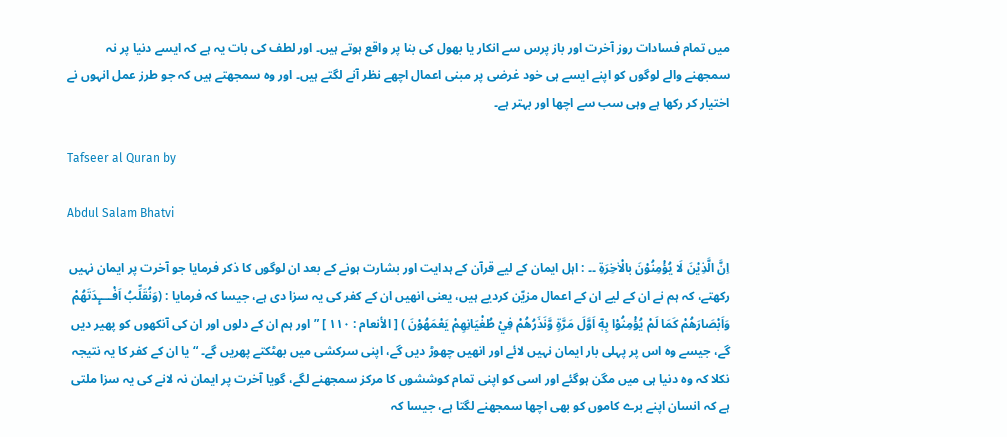میں تمام فسادات روز آخرت اور باز پرس سے انکار یا بھول کی بنا پر واقع ہوتے ہیں۔ اور لطف کی بات یہ ہے کہ ایسے دنیا پر نہ سمجھنے والے لوگوں کو اپنے ایسے ہی خود غرضی پر مبنی اعمال اچھے نظر آنے لگتے ہیں۔ اور وہ سمجھتے ہیں کہ جو طرز عمل انہوں نے اختیار کر رکھا ہے وہی سب سے اچھا اور بہتر ہے۔

Tafseer al Quran by

Abdul Salam Bhatvi

اِنَّ الَّذِيْنَ لَا يُؤْمِنُوْنَ بالْاٰخِرَةِ ۔۔ : اہل ایمان کے لیے قرآن کے ہدایت اور بشارت ہونے کے بعد ان لوگوں کا ذکر فرمایا جو آخرت پر ایمان نہیں رکھتے، کہ ہم نے ان کے لیے ان کے اعمال مزیّن کردیے ہیں، یعنی انھیں ان کے کفر کی یہ سزا دی ہے، جیسا کہ فرمایا : (وَنُقَلِّبُ اَفْــــِٕدَتَهُمْ وَاَبْصَارَهُمْ كَمَا لَمْ يُؤْمِنُوْا بِهٖٓ اَوَّلَ مَرَّةٍ وَّنَذَرُهُمْ فِيْ طُغْيَانِهِمْ يَعْمَهُوْنَ ) [ الأنعام : ١١٠ ] ” اور ہم ان کے دلوں اور ان کی آنکھوں کو پھیر دیں گے، جیسے وہ اس پر پہلی بار ایمان نہیں لائے اور انھیں چھوڑ دیں گے، اپنی سرکشی میں بھٹکتے پھریں گے۔ “ یا ان کے کفر کا یہ نتیجہ نکلا کہ وہ دنیا ہی میں مگن ہوگئے اور اسی کو اپنی تمام کوششوں کا مرکز سمجھنے لگے، گویا آخرت پر ایمان نہ لانے کی یہ سزا ملتی ہے کہ انسان اپنے برے کاموں کو بھی اچھا سمجھنے لگتا ہے، جیسا کہ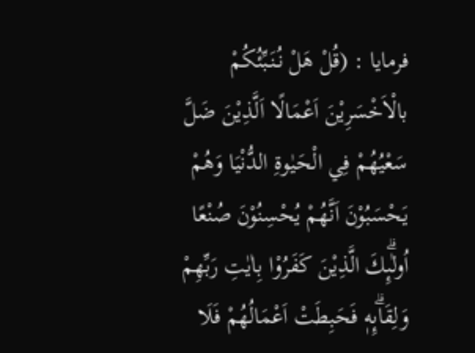فرمایا : (قُلْ هَلْ نُنَبِّئُكُمْ بالْاَخْسَرِيْنَ اَعْمَالًا اَلَّذِيْنَ ضَلَّ سَعْيُهُمْ فِي الْحَيٰوةِ الدُّنْيَا وَهُمْ يَحْسَبُوْنَ اَنَّهُمْ يُحْسِنُوْنَ صُنْعًا اُولٰۗىِٕكَ الَّذِيْنَ كَفَرُوْا بِاٰيٰتِ رَبِّهِمْ وَلِقَاۗىِٕهٖ فَحَبِطَتْ اَعْمَالُهُمْ فَلَا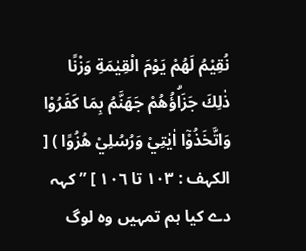نُقِيْمُ لَهُمْ يَوْمَ الْقِيٰمَةِ وَزْنًا ذٰلِكَ جَزَاۗؤُهُمْ جَهَنَّمُ بِمَا كَفَرُوْا وَاتَّخَذُوْٓا اٰيٰتِيْ وَرُسُلِيْ هُزُوًا ) [ الکہف : ١٠٣ تا ١٠٦ ] ” کہہ دے کیا ہم تمہیں وہ لوگ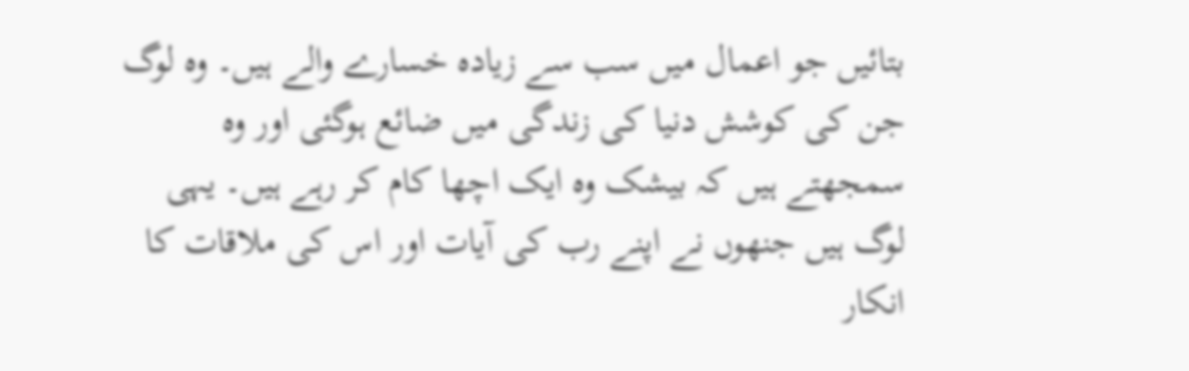بتائیں جو اعمال میں سب سے زیادہ خسارے والے ہیں۔ وہ لوگ جن کی کوشش دنیا کی زندگی میں ضائع ہوگئی اور وہ سمجھتے ہیں کہ بیشک وہ ایک اچھا کام کر رہے ہیں۔ یہی لوگ ہیں جنھوں نے اپنے رب کی آیات اور اس کی ملاقات کا انکار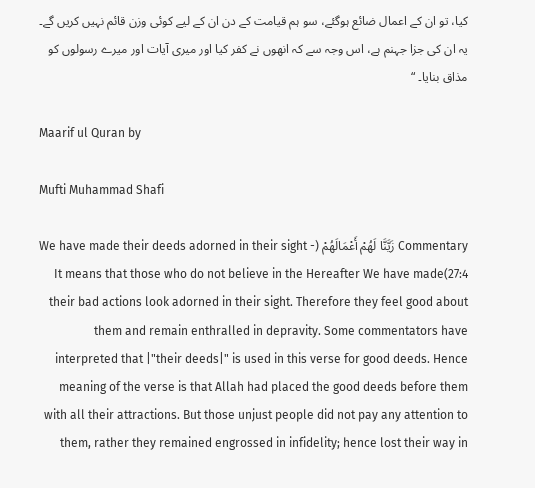کیا، تو ان کے اعمال ضائع ہوگئے، سو ہم قیامت کے دن ان کے لیے کوئی وزن قائم نہیں کریں گے۔ یہ ان کی جزا جہنم ہے، اس وجہ سے کہ انھوں نے کفر کیا اور میری آیات اور میرے رسولوں کو مذاق بنایا۔ “

Maarif ul Quran by

Mufti Muhammad Shafi

Commentary زَيَّنَّا لَهُمْ أَعْمَالَهُمْ (We have made their deeds adorned in their sight - 27:4)It means that those who do not believe in the Hereafter We have made their bad actions look adorned in their sight. Therefore they feel good about them and remain enthralled in depravity. Some commentators have interpreted that |"their deeds|" is used in this verse for good deeds. Hence meaning of the verse is that Allah had placed the good deeds before them with all their attractions. But those unjust people did not pay any attention to them, rather they remained engrossed in infidelity; hence lost their way in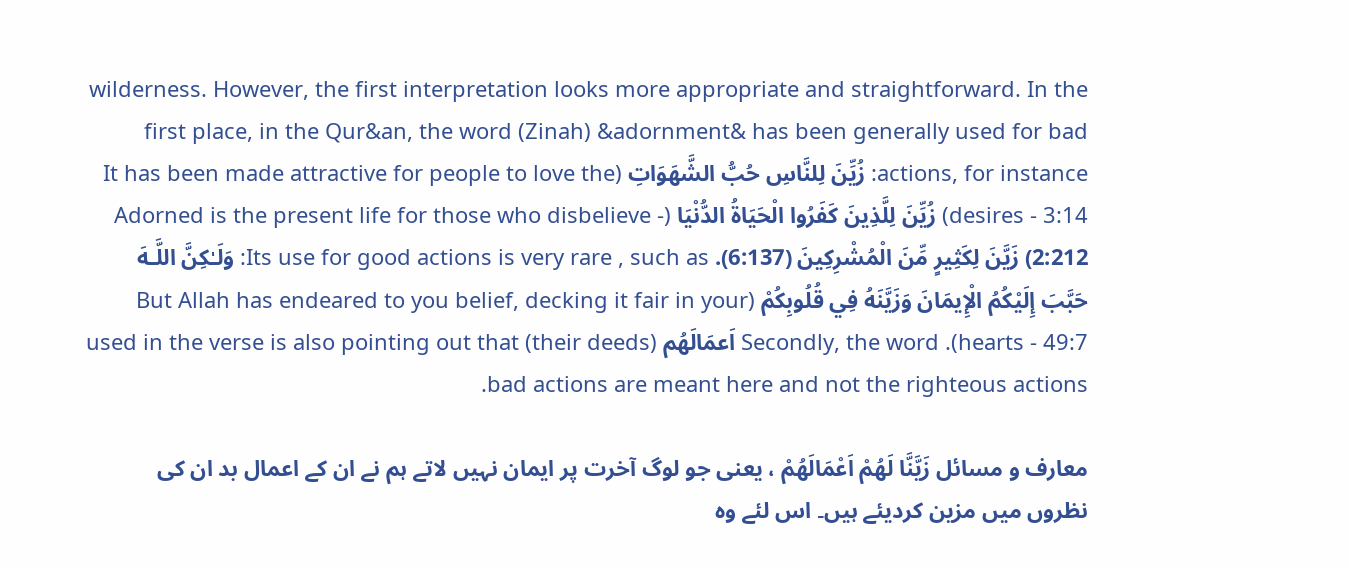wilderness. However, the first interpretation looks more appropriate and straightforward. In the first place, in the Qur&an, the word (Zinah) &adornment& has been generally used for bad actions, for instance: زُيِّنَ لِلنَّاسِ حُبُّ الشَّهَوَاتِ (It has been made attractive for people to love the desires - 3:14) زُيِّنَ لِلَّذِينَ كَفَرُ‌وا الْحَيَاةُ الدُّنْيَا (Adorned is the present life for those who disbelieve - 2:212) زَيَّنَ لِكَثِيرٍ‌ مِّنَ الْمُشْرِ‌كِينَ (6:137). Its use for good actions is very rare , such as: وَلَـٰكِنَّ اللَّـهَ حَبَّبَ إِلَيْكُمُ الْإِيمَانَ وَزَيَّنَهُ فِي قُلُوبِكُمْ (But Allah has endeared to you belief, decking it fair in your hearts - 49:7). Secondly, the word اَعمَالَھُم (their deeds) used in the verse is also pointing out that bad actions are meant here and not the righteous actions.

معارف و مسائل زَيَّنَّا لَهُمْ اَعْمَالَهُمْ ، یعنی جو لوگ آخرت پر ایمان نہیں لاتے ہم نے ان کے اعمال بد ان کی نظروں میں مزین کردیئے ہیں۔ اس لئے وہ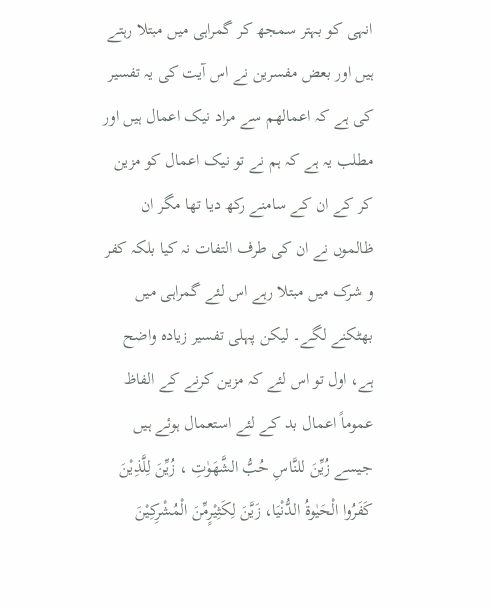انہی کو بہتر سمجھ کر گمراہی میں مبتلا رہتے ہیں اور بعض مفسرین نے اس آیت کی یہ تفسیر کی ہے کہ اعمالھم سے مراد نیک اعمال ہیں اور مطلب یہ ہے کہ ہم نے تو نیک اعمال کو مزین کر کے ان کے سامنے رکھ دیا تھا مگر ان ظالموں نے ان کی طرف التفات نہ کیا بلکہ کفر و شرک میں مبتلا رہے اس لئے گمراہی میں بھٹکنے لگے۔ لیکن پہلی تفسیر زیادہ واضح ہے، اول تو اس لئے کہ مزین کرنے کے الفاظ عموماً اعمال بد کے لئے استعمال ہوئے ہیں جیسے زُيِّنَ للنَّاسِ حُبُّ الشَّهَوٰتِ ، زُيِّنَ لِلَّذِيْنَ كَفَرُوا الْحَيٰوةُ الدُّنْيَا، زَيَّنَ لِكَثِيْرٍمِّنَ الْمُشْرِكِيْنَ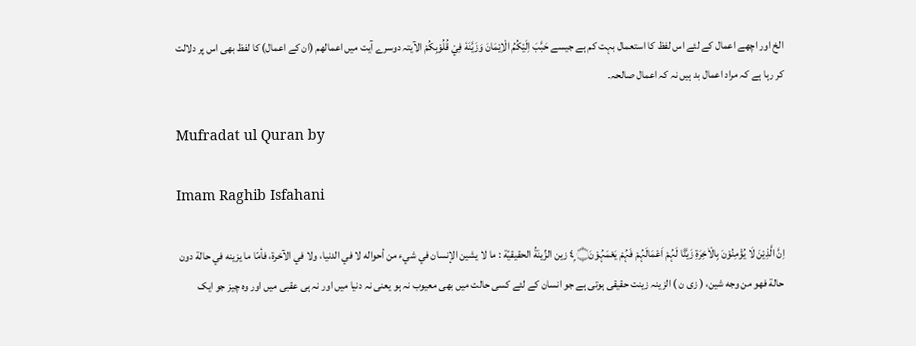الخ اور اچھے اعمال کے لئے اس لفظ کا استعمال بہت کم ہے جیسے حَبَّبَ اِلَيْكُمُ الْاِيْمَانَ وَزَيَّنَهٗ فِيْ قُلُوْبِكُمْ الآیتہ دوسرے آیت میں اعمالھم (ان کے اعمال) کا لفظ بھی اس پر دلالت کر رہا ہے کہ مراد اعمال بد ہیں نہ کہ اعمال صالحہ۔

Mufradat ul Quran by

Imam Raghib Isfahani

اِنَّ الَّذِيْنَ لَا يُؤْمِنُوْنَ بِالْاٰخِرَۃِ زَيَّنَّا لَہُمْ اَعْمَالَہُمْ فَہُمْ يَعْمَہُوْنَ۝ ٤ۭ زين الزِّينَةُ الحقیقيّة : ما لا يشين الإنسان في شيء من أحواله لا في الدنیا، ولا في الآخرة، فأمّا ما يزينه في حالة دون حالة فهو من وجه شين، ( زی ن ) الزینہ زینت حقیقی ہوتی ہے جو انسان کے لئے کسی حالت میں بھی معیوب نہ ہو یعنی نہ دنیا میں اور نہ ہی عقبی میں اور وہ چیز جو ایک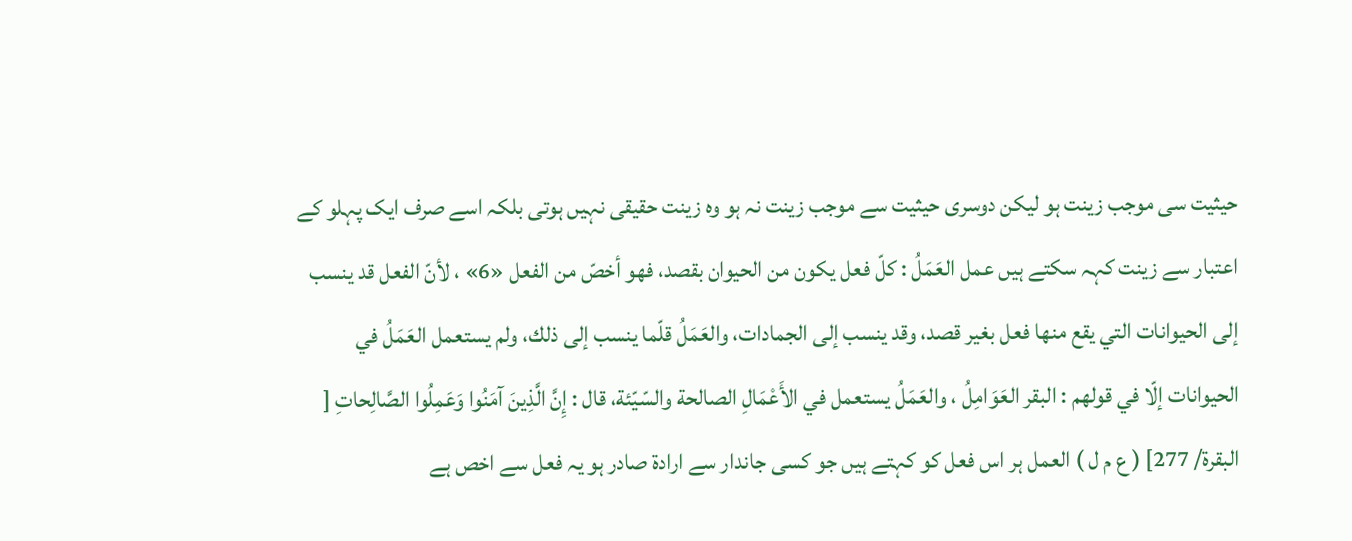حیثیت سی موجب زینت ہو لیکن دوسری حیثیت سے موجب زینت نہ ہو وہ زینت حقیقی نہیں ہوتی بلکہ اسے صرف ایک پہلو کے اعتبار سے زینت کہہ سکتے ہیں عمل العَمَلُ : كلّ فعل يكون من الحیوان بقصد، فهو أخصّ من الفعل «6» ، لأنّ الفعل قد ينسب إلى الحیوانات التي يقع منها فعل بغیر قصد، وقد ينسب إلى الجمادات، والعَمَلُ قلّما ينسب إلى ذلك، ولم يستعمل العَمَلُ في الحیوانات إلّا في قولهم : البقر العَوَامِلُ ، والعَمَلُ يستعمل في الأَعْمَالِ الصالحة والسّيّئة، قال : إِنَّ الَّذِينَ آمَنُوا وَعَمِلُوا الصَّالِحاتِ [ البقرة/ 277] ( ع م ل ) العمل ہر اس فعل کو کہتے ہیں جو کسی جاندار سے ارادۃ صادر ہو یہ فعل سے اخص ہے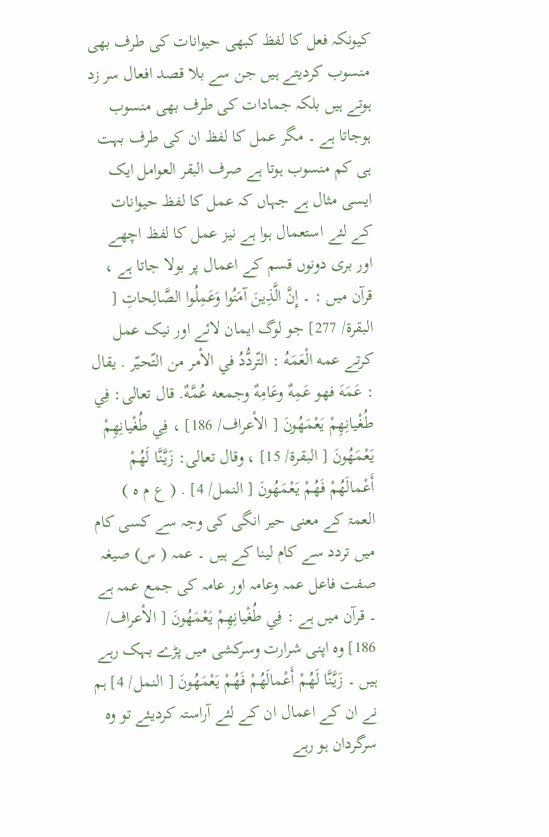کیونکہ فعل کا لفظ کبھی حیوانات کی طرف بھی منسوب کردیتے ہیں جن سے بلا قصد افعال سر زد ہوتے ہیں بلکہ جمادات کی طرف بھی منسوب ہوجاتا ہے ۔ مگر عمل کا لفظ ان کی طرف بہت ہی کم منسوب ہوتا ہے صرف البقر العوامل ایک ایسی مثال ہے جہاں کہ عمل کا لفظ حیوانات کے لئے استعمال ہوا ہے نیز عمل کا لفظ اچھے اور بری دونوں قسم کے اعمال پر بولا جاتا ہے ، قرآن میں : ۔ إِنَّ الَّذِينَ آمَنُوا وَعَمِلُوا الصَّالِحاتِ [ البقرة/ 277] جو لوگ ایمان لائے اور نیک عمل کرتے عمه الْعَمَهُ : التّردُّدُ في الأمر من التّحيّر . يقال : عَمَهَ فهو عَمِهٌ وعَامِهٌ وجمعه عُمَّهٌ. قال تعالی: فِي طُغْيانِهِمْ يَعْمَهُونَ [ الأعراف/ 186] ، فِي طُغْيانِهِمْ يَعْمَهُونَ [ البقرة/ 15] ، وقال تعالی: زَيَّنَّا لَهُمْ أَعْمالَهُمْ فَهُمْ يَعْمَهُونَ [ النمل/ 4] . ( ع م ہ ) العمۃ کے معنی حیر انگی کی وجہ سے کسی کام میں تردد سے کام لینا کے ہیں ۔ عمہ ( س) صیغہ صفت فاعل عمہ وعامہ اور عامہ کی جمع عمہ ہے ۔ قرآن میں ہے : فِي طُغْيانِهِمْ يَعْمَهُونَ [ الأعراف/ 186] وہ اپنی شرارت وسرکشی میں پڑے بہک رہے ہیں ۔ زَيَّنَّا لَهُمْ أَعْمالَهُمْ فَهُمْ يَعْمَهُونَ [ النمل/ 4] ہم نے ان کے اعمال ان کے لئے آراستہ کردیئے تو وہ سرگردان ہو رہے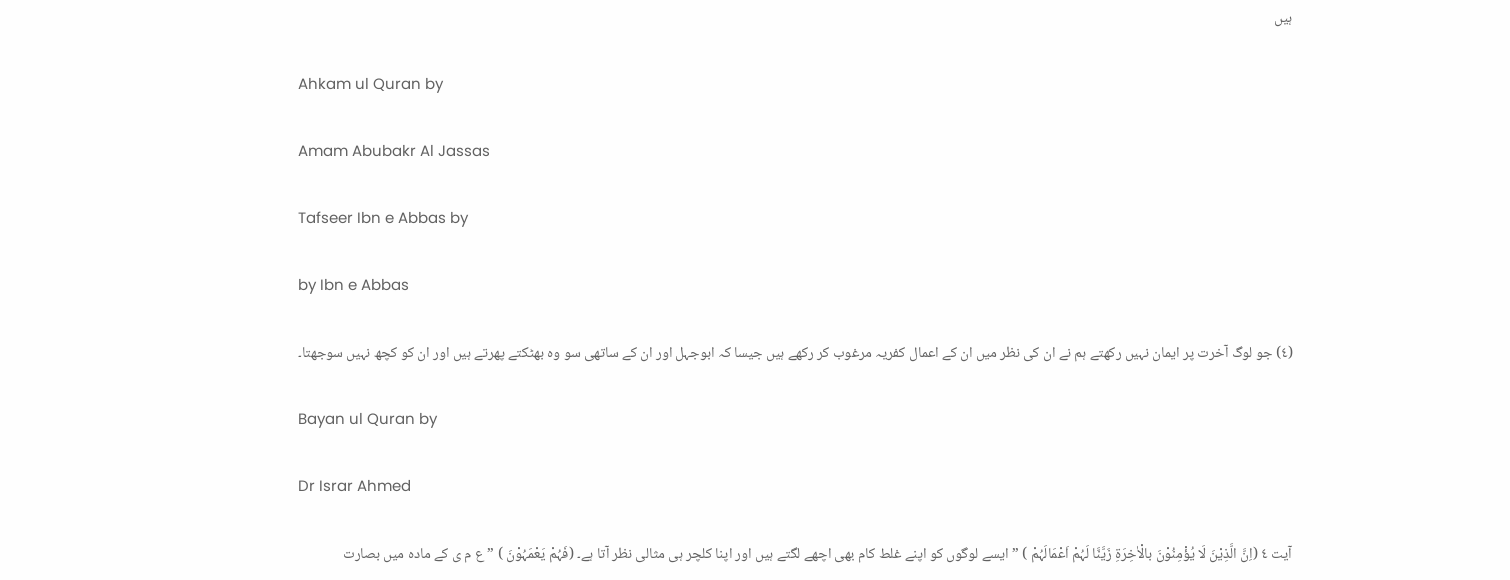ہیں

Ahkam ul Quran by

Amam Abubakr Al Jassas

Tafseer Ibn e Abbas by

by Ibn e Abbas

(٤) جو لوگ آخرت پر ایمان نہیں رکھتے ہم نے ان کی نظر میں ان کے اعمال کفریہ مرغوب کر رکھے ہیں جیسا کہ ابوجہل اور ان کے ساتھی سو وہ بھٹکتے پھرتے ہیں اور ان کو کچھ نہیں سوجھتا۔

Bayan ul Quran by

Dr Israr Ahmed

آیت ٤ (اِنَّ الَّذِیْنَ لَا یُؤْمِنُوْنَ بالْاٰخِرَۃِ زَیَّنَّا لَہُمْ اَعْمَالَہُمْ ) ” ایسے لوگوں کو اپنے غلط کام بھی اچھے لگتے ہیں اور اپنا کلچر ہی مثالی نظر آتا ہے۔ (فَہُمْ یَعْمَہُوْنَ ) ” ع م ی کے مادہ میں بصارت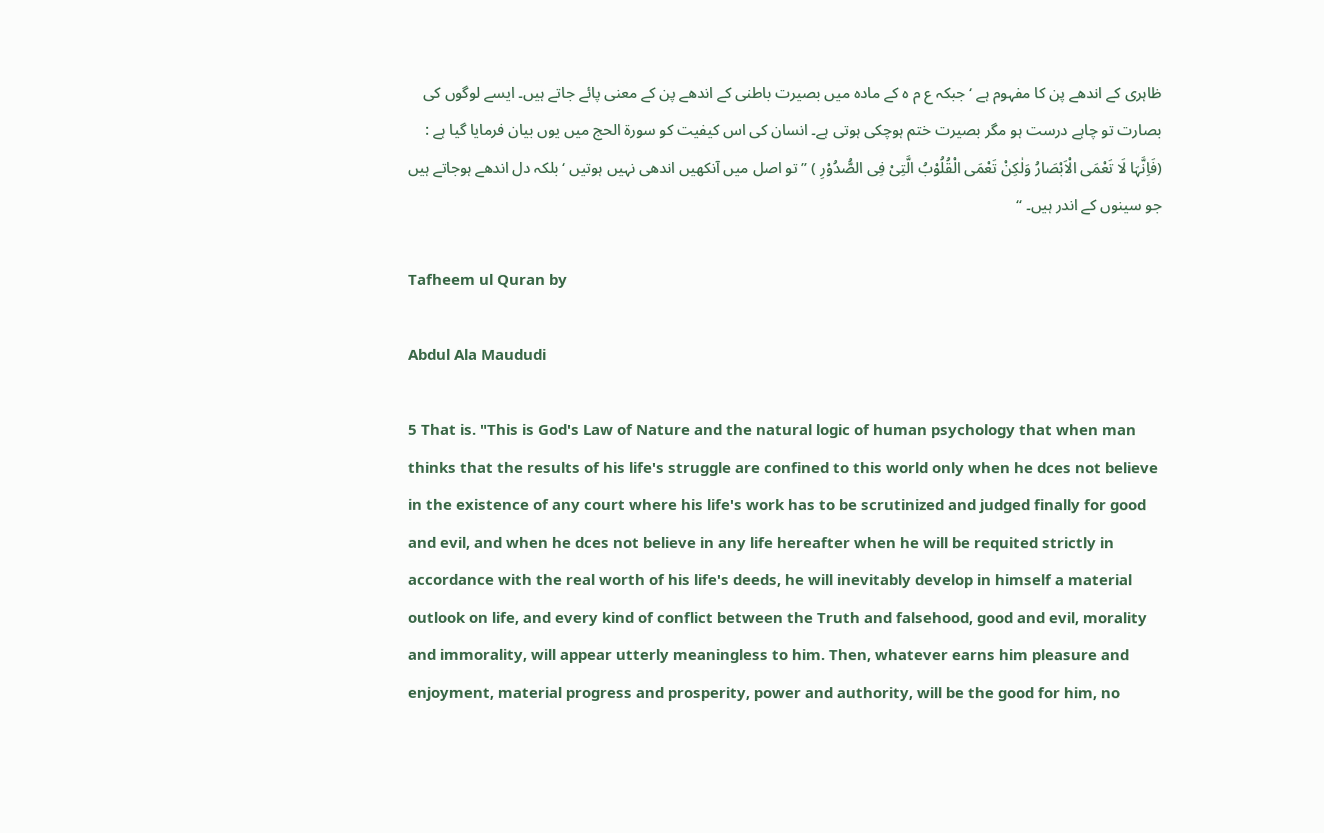ظاہری کے اندھے پن کا مفہوم ہے ‘ جبکہ ع م ہ کے مادہ میں بصیرت باطنی کے اندھے پن کے معنی پائے جاتے ہیں۔ ایسے لوگوں کی بصارت تو چاہے درست ہو مگر بصیرت ختم ہوچکی ہوتی ہے۔ انسان کی اس کیفیت کو سورة الحج میں یوں بیان فرمایا گیا ہے : (فَاِنَّہَا لَا تَعْمَی الْاَبْصَارُ وَلٰکِنْ تَعْمَی الْقُلُوْبُ الَّتِیْ فِی الصُّدُوْرِ ) ” تو اصل میں آنکھیں اندھی نہیں ہوتیں ‘ بلکہ دل اندھے ہوجاتے ہیں جو سینوں کے اندر ہیں۔ “

Tafheem ul Quran by

Abdul Ala Maududi

5 That is. "This is God's Law of Nature and the natural logic of human psychology that when man thinks that the results of his life's struggle are confined to this world only when he dces not believe in the existence of any court where his life's work has to be scrutinized and judged finally for good and evil, and when he dces not believe in any life hereafter when he will be requited strictly in accordance with the real worth of his life's deeds, he will inevitably develop in himself a material outlook on life, and every kind of conflict between the Truth and falsehood, good and evil, morality and immorality, will appear utterly meaningless to him. Then, whatever earns him pleasure and enjoyment, material progress and prosperity, power and authority, will be the good for him, no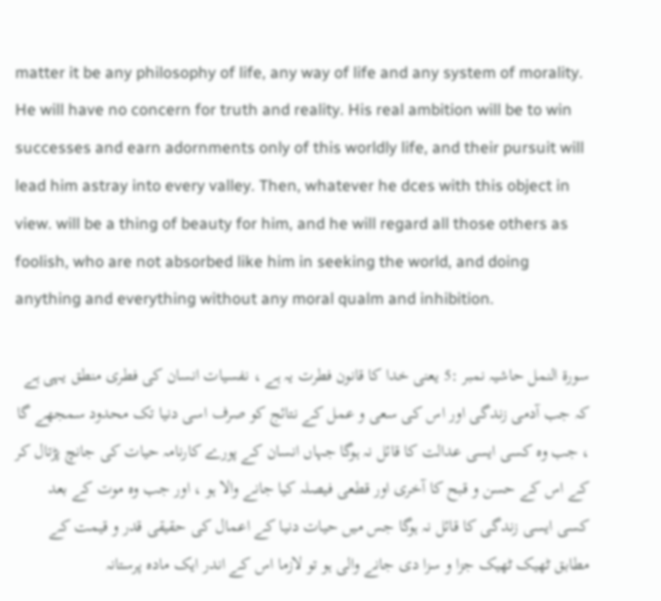matter it be any philosophy of life, any way of life and any system of morality. He will have no concern for truth and reality. His real ambition will be to win successes and earn adornments only of this worldly life, and their pursuit will lead him astray into every valley. Then, whatever he dces with this object in view. will be a thing of beauty for him, and he will regard all those others as foolish, who are not absorbed like him in seeking the world, and doing anything and everything without any moral qualm and inhibition.

سورة النمل حاشیہ نمبر :5 یعنی خدا کا قانون فطرت یہ ہے ، نفسیات انسان کی فطری منطق یہی ہے کہ جب آدمی زندگی اور اس کی سعی و عمل کے نتائج کو صرف اسی دنیا تک محدود سمجھے گا ، جب وہ کسی ایسی عدالت کا قائل نہ ہوگا جہاں انسان کے پورے کارنامہ حیات کی جانچ پڑتال کر کے اس کے حسن و قبح کا آخری اور قطعی فیصلہ کیا جانے والا ہو ، اور جب وہ موت کے بعد کسی ایسی زندگی کا قائل نہ ہوگا جس میں حیات دنیا کے اعمال کی حقیقی قدر و قیمت کے مطابق ٹھیک ٹھیک جزا و سزا دی جانے والی ہو تو لازما اس کے اندر ایک مادہ پرستانہ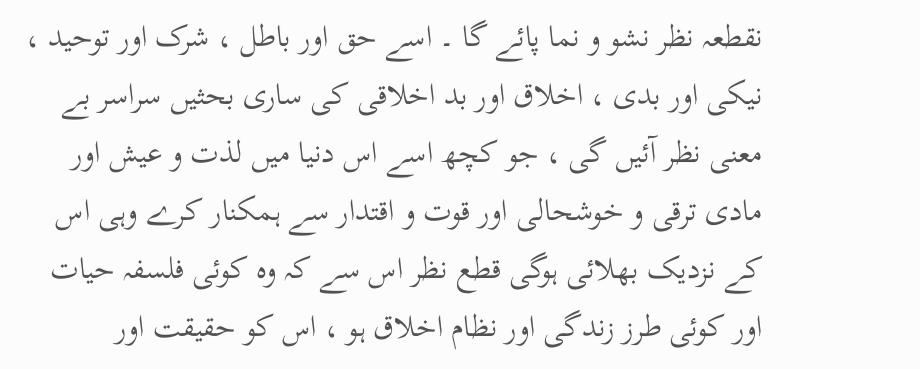نقطعہ نظر نشو و نما پائے گا ۔ اسے حق اور باطل ، شرک اور توحید ، نیکی اور بدی ، اخلاق اور بد اخلاقی کی ساری بحثیں سراسر بے معنی نظر آئیں گی ، جو کچھ اسے اس دنیا میں لذت و عیش اور مادی ترقی و خوشحالی اور قوت و اقتدار سے ہمکنار کرے وہی اس کے نزدیک بھلائی ہوگی قطع نظر اس سے کہ وہ کوئی فلسفہ حیات اور کوئی طرز زندگی اور نظام اخلاق ہو ، اس کو حقیقت اور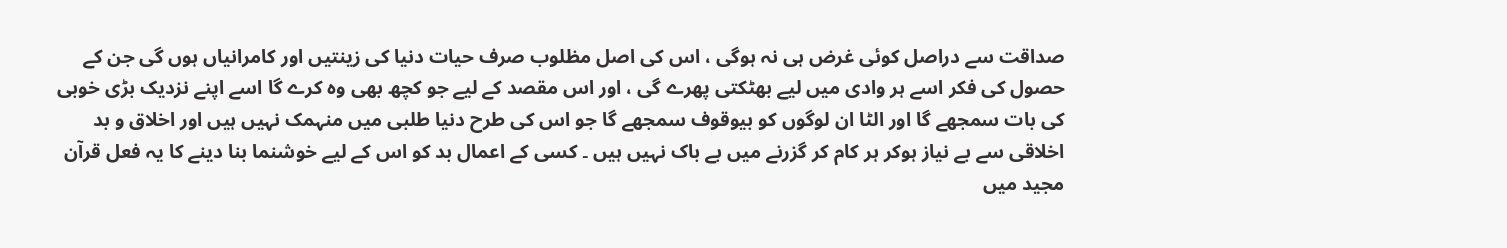صداقت سے دراصل کوئی غرض ہی نہ ہوگی ، اس کی اصل مظلوب صرف حیات دنیا کی زینتیں اور کامرانیاں ہوں گی جن کے حصول کی فکر اسے ہر وادی میں لیے بھٹکتی پھرے گی ، اور اس مقصد کے لیے جو کچھ بھی وہ کرے گا اسے اپنے نزدیک بڑی خوبی کی بات سمجھے گا اور الٹا ان لوگوں کو بیوقوف سمجھے گا جو اس کی طرح دنیا طلبی میں منہمک نہیں ہیں اور اخلاق و بد اخلاقی سے بے نیاز ہوکر ہر کام کر گزرنے میں بے باک نہیں ہیں ۔ کسی کے اعمال بد کو اس کے لیے خوشنما بنا دینے کا یہ فعل قرآن مجید میں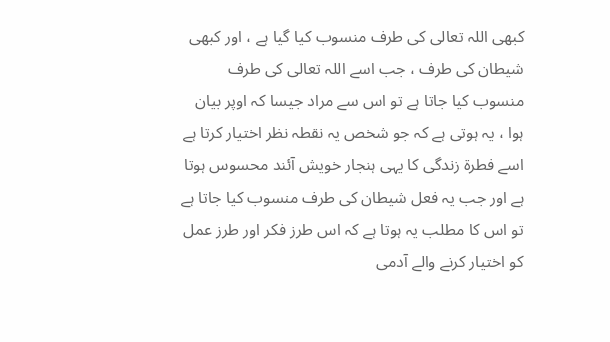کبھی اللہ تعالی کی طرف منسوب کیا گیا ہے ، اور کبھی شیطان کی طرف ، جب اسے اللہ تعالی کی طرف منسوب کیا جاتا ہے تو اس سے مراد جیسا کہ اوپر بیان ہوا ، یہ ہوتی ہے کہ جو شخص یہ نقطہ نظر اختیار کرتا ہے اسے فطرۃ زندگی کا یہی ہنجار خویش آئند محسوس ہوتا ہے اور جب یہ فعل شیطان کی طرف منسوب کیا جاتا ہے تو اس کا مطلب یہ ہوتا ہے کہ اس طرز فکر اور طرز عمل کو اختیار کرنے والے آدمی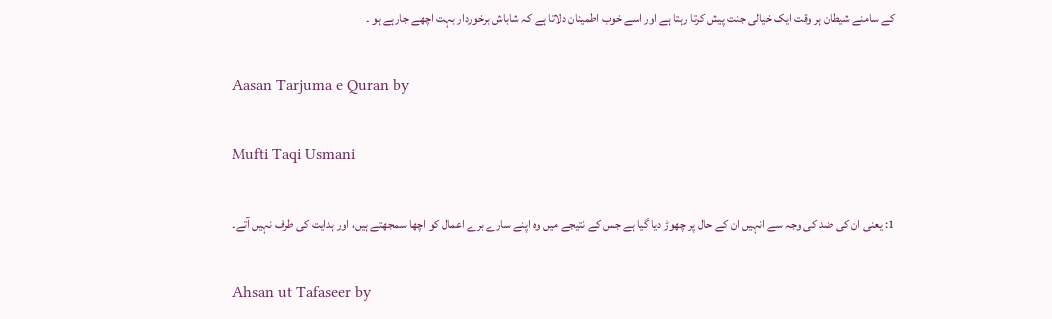کے سامنے شیطان ہر وقت ایک خیالی جنت پیش کرتا رہتا ہے اور اسے خوب اطمینان دلاتا ہے کہ شاباش برخوردار بہت اچھے جارہے ہو ۔

Aasan Tarjuma e Quran by

Mufti Taqi Usmani

1: یعنی ان کی ضد کی وجہ سے انہیں ان کے حال پر چھوڑ دیا گیا ہے جس کے نتیجے میں وہ اپنے سارے برے اعمال کو اچھا سمجھتے ہیں، اور ہدایت کی طرف نہیں آتے۔

Ahsan ut Tafaseer by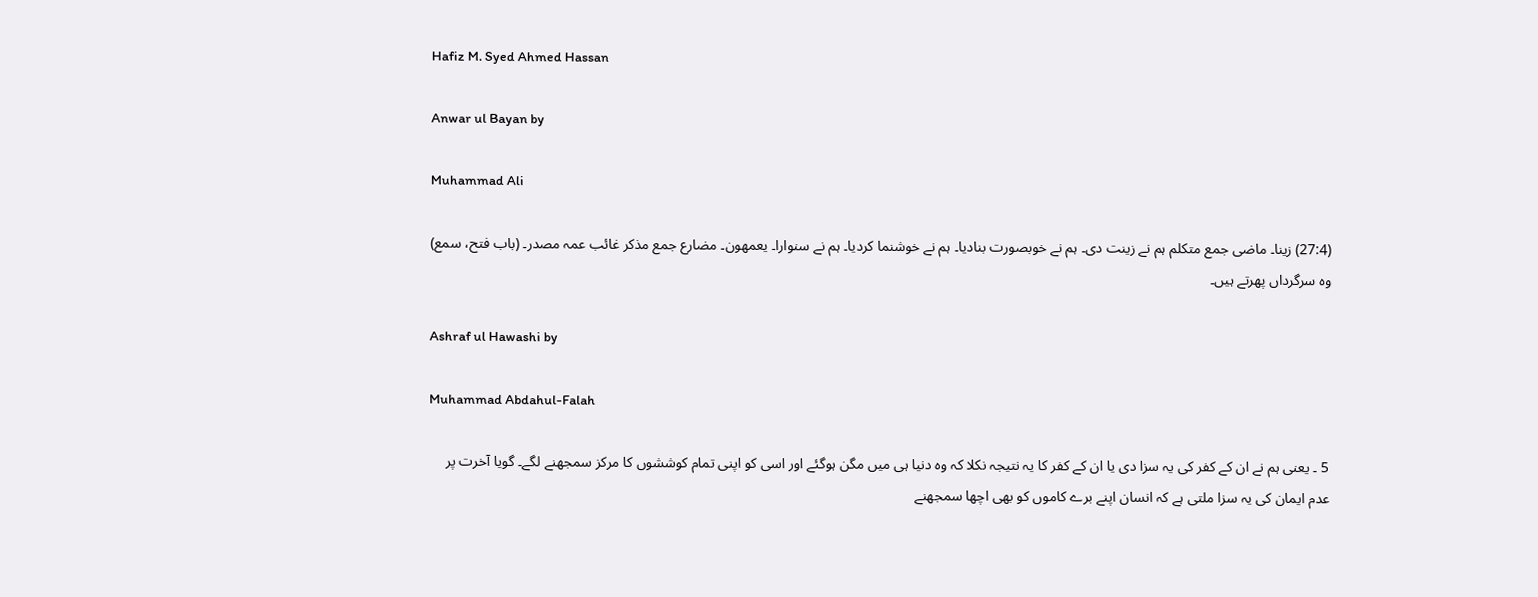Hafiz M. Syed Ahmed Hassan

Anwar ul Bayan by

Muhammad Ali

(27:4) زینا۔ ماضی جمع متکلم ہم نے زینت دی۔ ہم نے خوبصورت بنادیا۔ ہم نے خوشنما کردیا۔ ہم نے سنوارا۔ یعمھون۔ مضارع جمع مذکر غائب عمہ مصدر۔ (باب فتح، سمع) وہ سرگرداں پھرتے ہیں۔

Ashraf ul Hawashi by

Muhammad Abdahul-Falah

5 ۔ یعنی ہم نے ان کے کفر کی یہ سزا دی یا ان کے کفر کا یہ نتیجہ نکلا کہ وہ دنیا ہی میں مگن ہوگئے اور اسی کو اپنی تمام کوششوں کا مرکز سمجھنے لگے۔ گویا آخرت پر عدم ایمان کی یہ سزا ملتی ہے کہ انسان اپنے برے کاموں کو بھی اچھا سمجھنے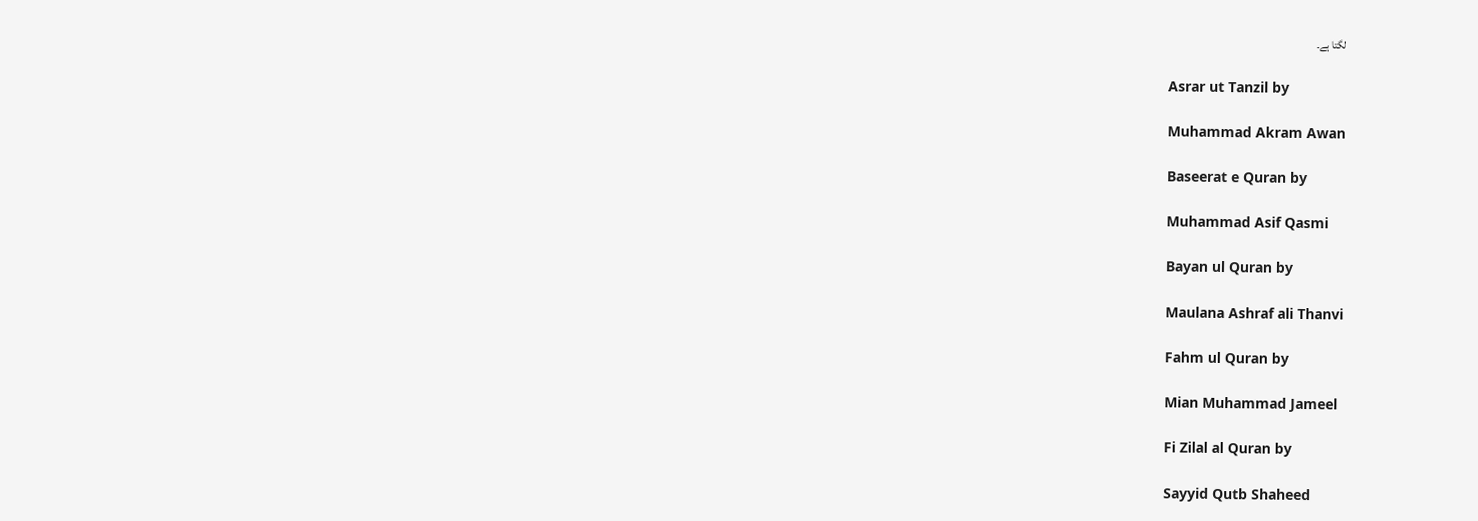لگتا ہے۔

Asrar ut Tanzil by

Muhammad Akram Awan

Baseerat e Quran by

Muhammad Asif Qasmi

Bayan ul Quran by

Maulana Ashraf ali Thanvi

Fahm ul Quran by

Mian Muhammad Jameel

Fi Zilal al Quran by

Sayyid Qutb Shaheed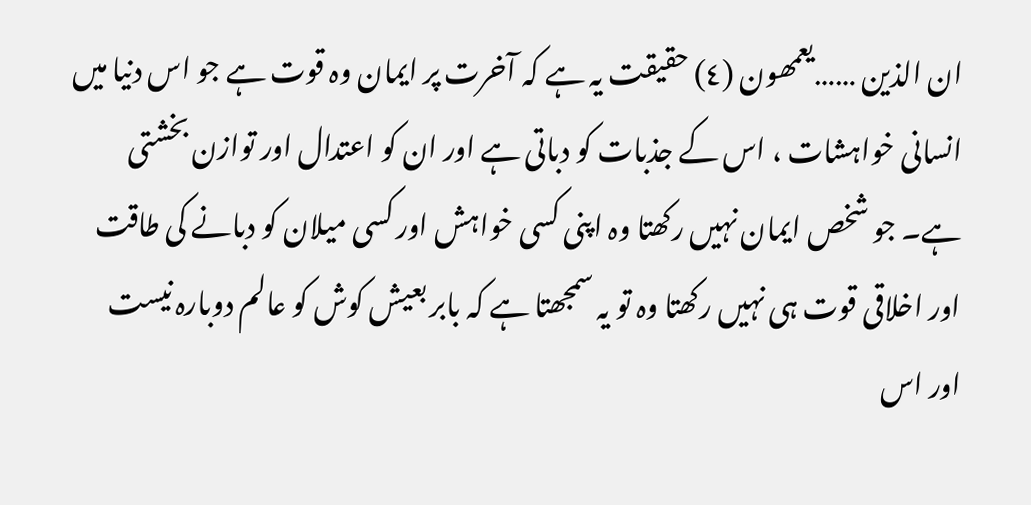ان الذین ……یعمھون (٤) حقیقت یہ ہے کہ آخرت پر ایمان وہ قوت ہے جو اس دنیا میں انسانی خواہشات ، اس کے جذبات کو دباتی ہے اور ان کو اعتدال اور توازن بخشتی ہے۔ جو شخص ایمان نہیں رکھتا وہ اپنی کسی خواہش اور کسی میلان کو دبانے کی طاقت اور اخلاقی قوت ہی نہیں رکھتا وہ تو یہ سمجھتا ہے کہ بابر بعیش کوش کو عالم دوبارہ نیست اور اس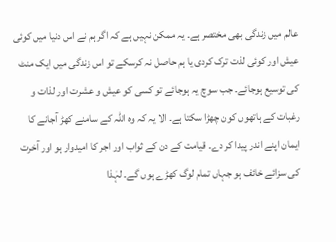عالم میں زندگی بھی مختصر ہے۔ یہ ممکن نہیں ہے کہ اگر ہم نے اس دنیا میں کوئی عیش اور کوئی لذت ترک کردی یا ہم حاصل نہ کرسکے تو اس زندگی میں ایک منٹ کی توسیع ہوجائے۔ جب سوچ یہ ہوجائے تو کسی کو عیش و عشرت اور لذات و رغبات کے ہاتھوں کون چھڑا سکتا ہے۔ الا یہ کہ وہ اللہ کے سامنے کھڑ آجانے کا ایمان اپنے اندر پیدا کر دے۔ قیامت کے دن کے ثواب اور اجر کا امیدوار ہو اور آخرت کی سزائے خائف ہو جہاں تمام لوگ کھڑے ہوں گے۔ لہٰذا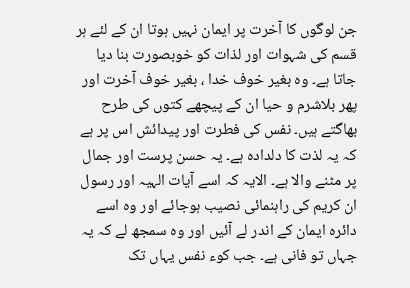جن لوگوں کا آخرت پر ایمان نہیں ہوتا ان کے لئے ہر قسم کی شہوات اور لذات کو خوبصورت بنا دیا جاتا ہے۔ وہ بغیر خوف خدا ، بغیر خوف آخرت اور پھر بلاشرم و حیا ان کے پیچھے کتوں کی طرح بھاگتے ہیں۔ نفس کی فطرت اور پیدائش اس پر ہے کہ یہ لذت کا دلدادہ ہے۔ یہ حسن پرست اور جمال پر مٹنے والا ہے۔ الایہ کہ اسے آیات الہیہ اور رسول ان کریم کی راہنمائی نصیب ہوجائے اور وہ اسے دائرہ ایمان کے اندر لے آئیں اور وہ سمجھ لے کہ یہ جہاں تو فانی ہے۔ جب کوء نفس یہاں تک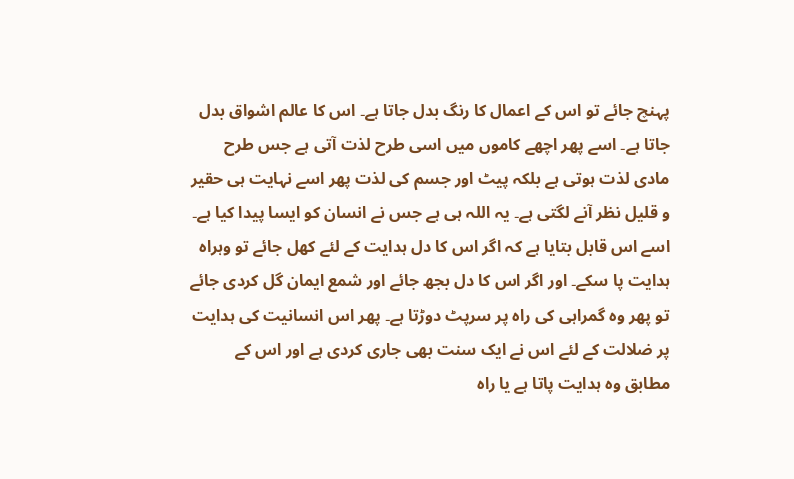پہنچ جائے تو اس کے اعمال کا رنگ بدل جاتا ہے۔ اس کا عالم اشواق بدل جاتا ہے۔ اسے پھر اچھے کاموں میں اسی طرح لذت آتی ہے جس طرح مادی لذت ہوتی ہے بلکہ پیٹ اور جسم کی لذت پھر اسے نہایت ہی حقیر و قلیل نظر آنے لگتی ہے۔ یہ اللہ ہی ہے جس نے انسان کو ایسا پیدا کیا ہے۔ اسے اس قابل بتایا ہے کہ اگر اس کا دل ہدایت کے لئے کھل جائے تو وہراہ ہدایت پا سکے۔ اور اگر اس کا دل بجھ جائے اور شمع ایمان گل کردی جائے تو پھر وہ گمراہی کی راہ پر سرپٹ دوڑتا ہے۔ پھر اس انسانیت کی ہدایت پر ضلالت کے لئے اس نے ایک سنت بھی جاری کردی ہے اور اس کے مطابق وہ ہدایت پاتا ہے یا راہ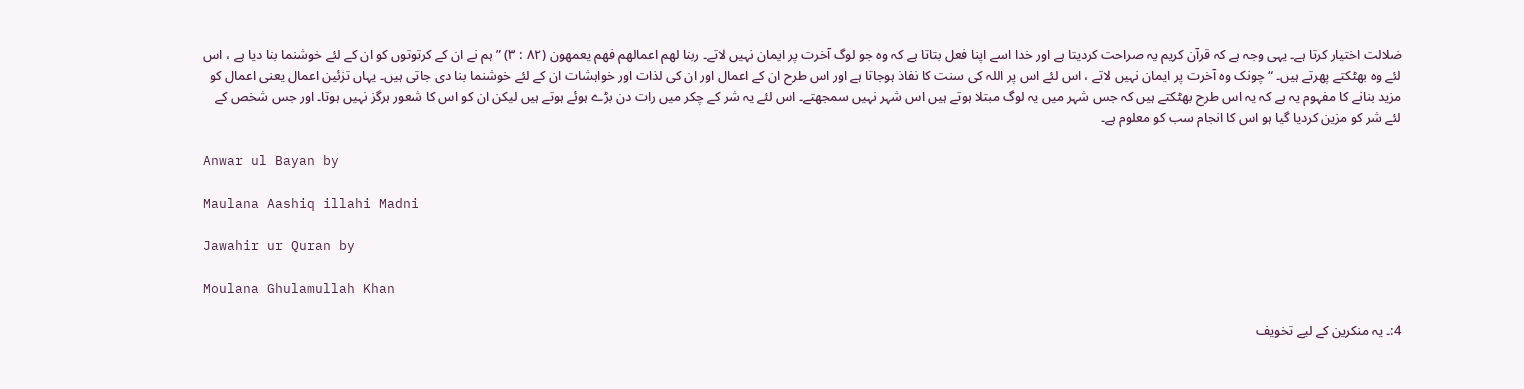ضلالت اختیار کرتا ہے۔ یہی وجہ ہے کہ قرآن کریم یہ صراحت کردیتا ہے اور خدا اسے اپنا فعل بتاتا ہے کہ وہ جو لوگ آخرت پر ایمان نہیں لاتے۔ ربنا لھم اعمالھم فھم یعمھون (٨٢ : ٣) ” ہم نے ان کے کرتوتوں کو ان کے لئے خوشنما بنا دیا ہے ، اس لئے وہ بھٹکتے پھرتے ہیں۔ “ چونک وہ آخرت پر ایمان نہیں لاتے ، اس لئے اس پر اللہ کی سنت کا نفاذ ہوجاتا ہے اور اس طرح ان کے اعمال اور ان کی لذات اور خواہشات ان کے لئے خوشنما بنا دی جاتی ہیں۔ یہاں تزئین اعمال یعنی اعمال کو مزید بنانے کا مفہوم یہ ہے کہ یہ اس طرح بھٹکتے ہیں کہ جس شہر میں یہ لوگ مبتلا ہوتے ہیں اس شہر نہیں سمجھتے۔ اس لئے یہ شر کے چکر میں رات دن بڑے ہوئے ہوتے ہیں لیکن ان کو اس کا شعور ہرگز نہیں ہوتا۔ اور جس شخص کے لئے شر کو مزین کردیا گیا ہو اس کا انجام سب کو معلوم ہے۔

Anwar ul Bayan by

Maulana Aashiq illahi Madni

Jawahir ur Quran by

Moulana Ghulamullah Khan

4:۔ یہ منکرین کے لیے تخویف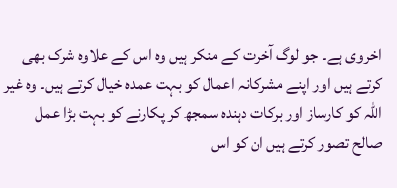اخروی ہے۔ جو لوگ آخرت کے منکر ہیں وہ اس کے علاوہ شرک بھی کرتے ہیں اور اپنے مشرکانہ اعمال کو بہت عمدہ خیال کرتے ہیں۔ وہ غیر اللہ کو کارساز اور برکات دہندہ سمجھ کر پکارنے کو بہت بڑا عمل صالح تصور کرتے ہیں ان کو اس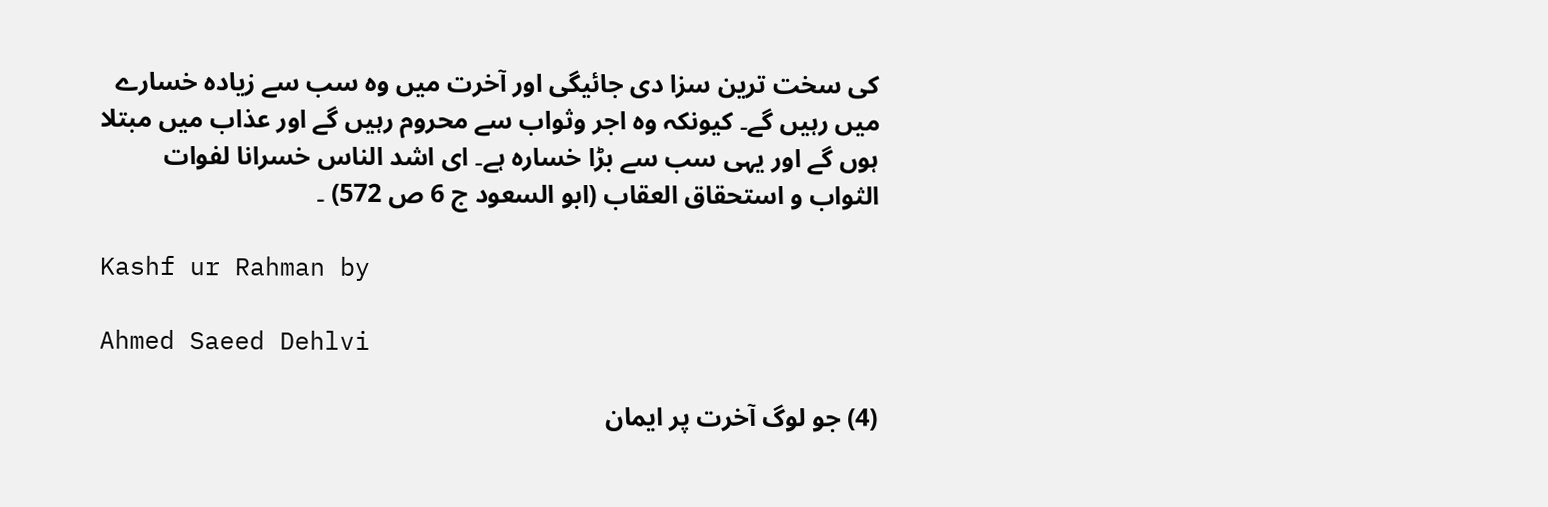کی سخت ترین سزا دی جائیگی اور آخرت میں وہ سب سے زیادہ خسارے میں رہیں گے۔ کیونکہ وہ اجر وثواب سے محروم رہیں گے اور عذاب میں مبتلا ہوں گے اور یہی سب سے بڑا خسارہ ہے۔ ای اشد الناس خسرانا لفوات الثواب و استحقاق العقاب (ابو السعود ج 6 ص 572) ۔

Kashf ur Rahman by

Ahmed Saeed Dehlvi

(4) جو لوگ آخرت پر ایمان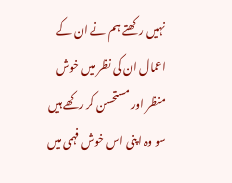نہیں رکھتے ہم نے ان کے اعمال ان کی نظر میں خوش منظر اور مستحسن کر رکھے ہیں سو وہ اپنی اس خوش فہمی میں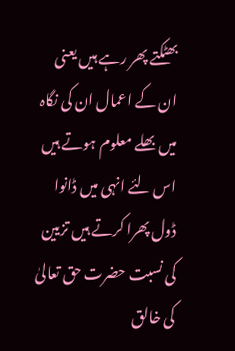بھٹکتے پھر رہے ہیں یعنی ان کے اعمال ان کی نگاہ میں بھلے معلوم ہوتے ہیں اس لئے انہی میں ڈانوا ڈول پھرا کرتے ہیں تزیین کی نسبت حضرت حق تعالیٰ کی خالق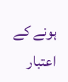ہونے کے اعتبار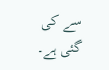سے کی گئی ہے۔